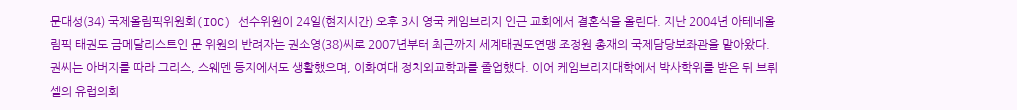문대성(34) 국제올림픽위원회(IOC) 선수위원이 24일(현지시간) 오후 3시 영국 케임브리지 인근 교회에서 결혼식을 올린다. 지난 2004년 아테네올림픽 태권도 금메달리스트인 문 위원의 반려자는 권소영(38)씨로 2007년부터 최근까지 세계태권도연맹 조정원 총재의 국제담당보좌관을 맡아왔다. 권씨는 아버지를 따라 그리스, 스웨덴 등지에서도 생활했으며, 이화여대 정치외교학과를 졸업했다. 이어 케임브리지대학에서 박사학위를 받은 뒤 브뤼셀의 유럽의회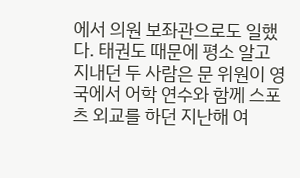에서 의원 보좌관으로도 일했다. 태권도 때문에 평소 알고 지내던 두 사람은 문 위원이 영국에서 어학 연수와 함께 스포츠 외교를 하던 지난해 여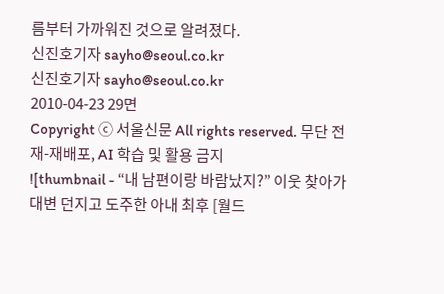름부터 가까워진 것으로 알려졌다.
신진호기자 sayho@seoul.co.kr
신진호기자 sayho@seoul.co.kr
2010-04-23 29면
Copyright ⓒ 서울신문 All rights reserved. 무단 전재-재배포, AI 학습 및 활용 금지
![thumbnail - “내 남편이랑 바람났지?” 이웃 찾아가 대변 던지고 도주한 아내 최후 [월드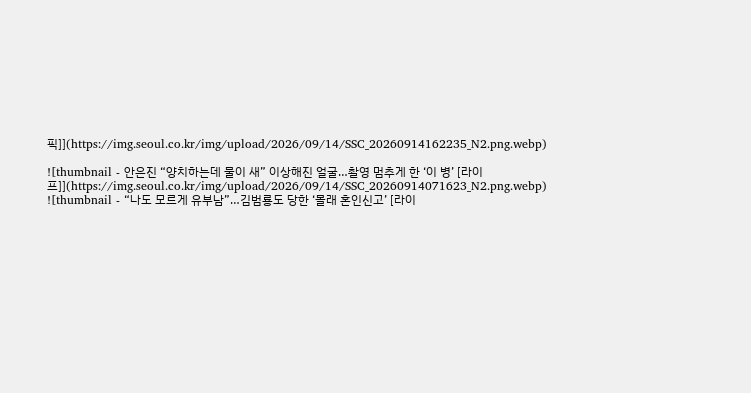픽]](https://img.seoul.co.kr/img/upload/2026/09/14/SSC_20260914162235_N2.png.webp)

![thumbnail - 안은진 “양치하는데 물이 새” 이상해진 얼굴…촬영 멈추게 한 ‘이 병’ [라이프]](https://img.seoul.co.kr/img/upload/2026/09/14/SSC_20260914071623_N2.png.webp)
![thumbnail - “나도 모르게 유부남”…김범룡도 당한 ‘몰래 혼인신고’ [라이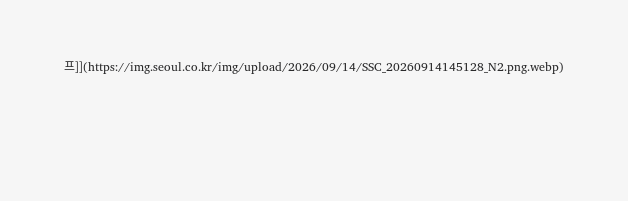프]](https://img.seoul.co.kr/img/upload/2026/09/14/SSC_20260914145128_N2.png.webp)